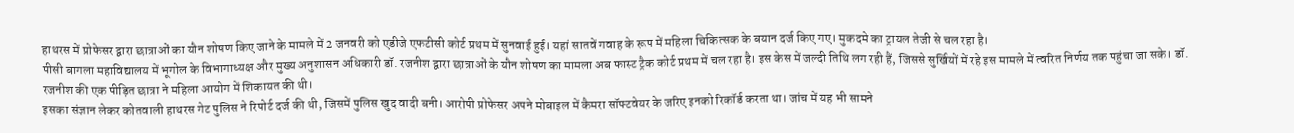हाथरस में प्रोफेसर द्वारा छात्राओं का यौन शोषण किए जाने के मामले में 2 जनवरी को एडीजे एफटीसी कोर्ट प्रथम में सुनवाई हुई। यहां सातवें गवाह के रूप में महिला चिकित्सक के बयान दर्ज किए गए। मुकदमे का ट्रायल तेजी से चल रहा है।
पीसी बागला महाविद्यालय में भूगोल के विभागाध्यक्ष और मुख्य अनुशासन अधिकारी डॉ. रजनीश द्वारा छात्राओं के यौन शोषण का मामला अब फास्ट ट्रैक कोर्ट प्रथम में चल रहा है। इस केस में जल्दी तिथि लग रही हैं, जिससे सुर्खियों में रहे इस मामले में त्वरित निर्णय तक पहुंचा जा सके। डॉ. रजनीश की एक पीड़ित छात्रा ने महिला आयोग में शिकायत की थी।
इसका संज्ञान लेकर कोतवाली हाथरस गेट पुलिस ने रिपोर्ट दर्ज की थी, जिसमें पुलिस खुद वादी बनी। आरोपी प्रोफेसर अपने मोबाइल में कैमरा सॉफ्टवेयर के जरिए इनको रिकॉर्ड करता था। जांच में यह भी सामने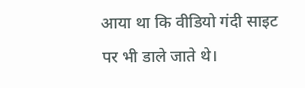आया था कि वीडियो गंदी साइट पर भी डाले जाते थे।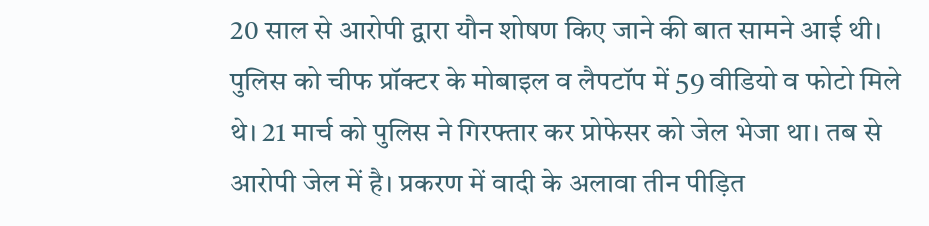20 साल से आरोपी द्वारा यौन शोषण किए जाने की बात सामने आई थी। पुलिस को चीफ प्रॉक्टर के मोबाइल व लैपटॉप में 59 वीडियो व फोटो मिले थे। 21 मार्च को पुलिस ने गिरफ्तार कर प्रोफेसर को जेल भेजा था। तब से आरोपी जेल में है। प्रकरण में वादी के अलावा तीन पीड़ित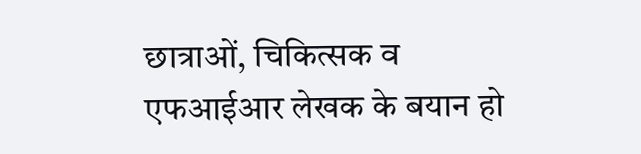छात्राओं, चिकित्सक व एफआईआर लेखक के बयान हो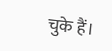चुके हैं।